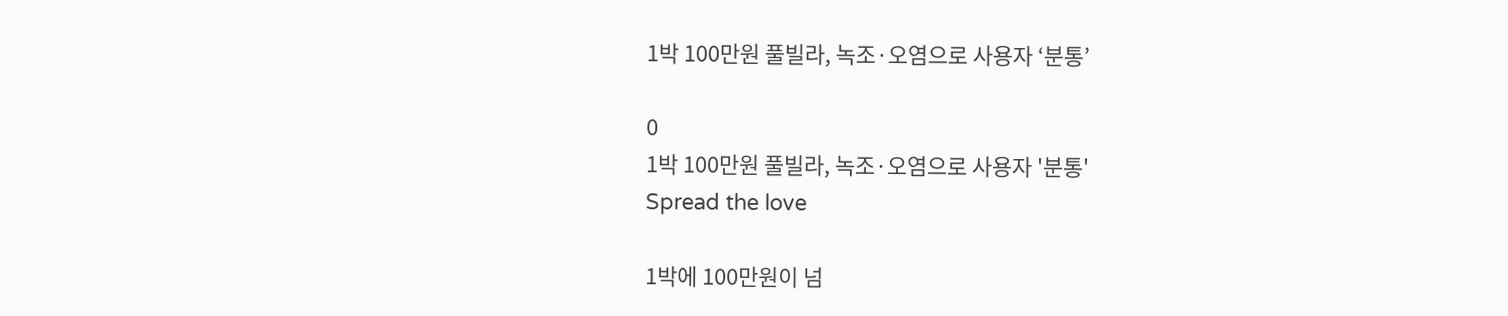1박 100만원 풀빌라, 녹조·오염으로 사용자 ‘분통’

0
1박 100만원 풀빌라, 녹조·오염으로 사용자 '분통'
Spread the love

1박에 100만원이 넘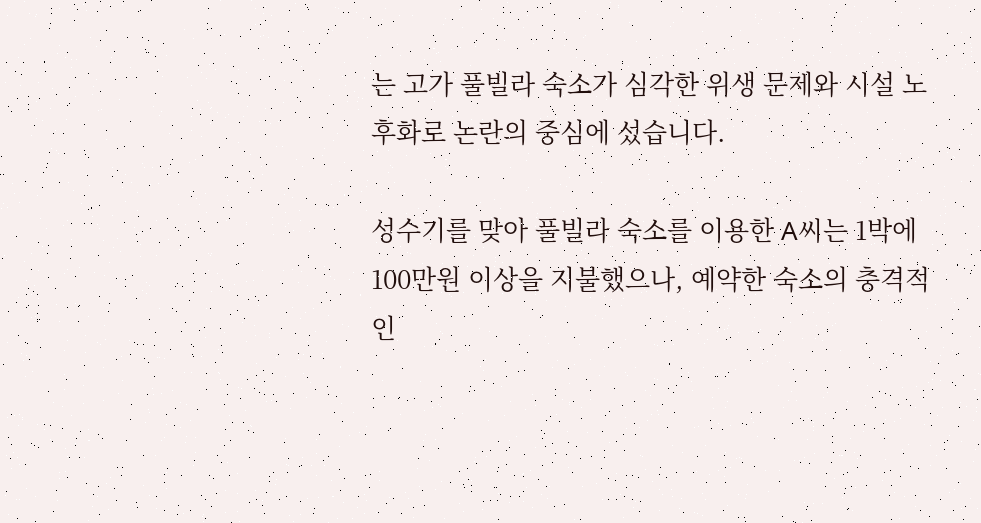는 고가 풀빌라 숙소가 심각한 위생 문제와 시설 노후화로 논란의 중심에 섰습니다.

성수기를 맞아 풀빌라 숙소를 이용한 A씨는 1박에 100만원 이상을 지불했으나, 예약한 숙소의 충격적인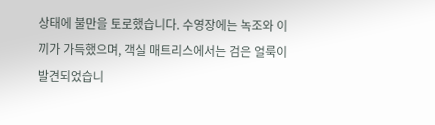상태에 불만을 토로했습니다. 수영장에는 녹조와 이끼가 가득했으며, 객실 매트리스에서는 검은 얼룩이 발견되었습니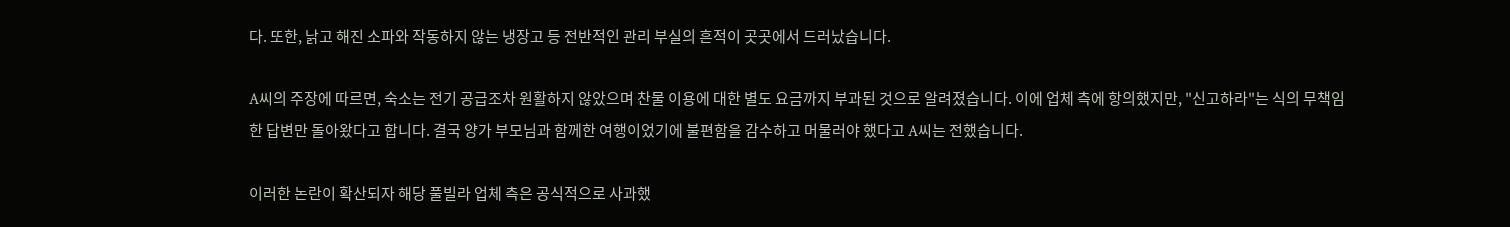다. 또한, 낡고 해진 소파와 작동하지 않는 냉장고 등 전반적인 관리 부실의 흔적이 곳곳에서 드러났습니다.

A씨의 주장에 따르면, 숙소는 전기 공급조차 원활하지 않았으며 찬물 이용에 대한 별도 요금까지 부과된 것으로 알려졌습니다. 이에 업체 측에 항의했지만, "신고하라"는 식의 무책임한 답변만 돌아왔다고 합니다. 결국 양가 부모님과 함께한 여행이었기에 불편함을 감수하고 머물러야 했다고 A씨는 전했습니다.

이러한 논란이 확산되자 해당 풀빌라 업체 측은 공식적으로 사과했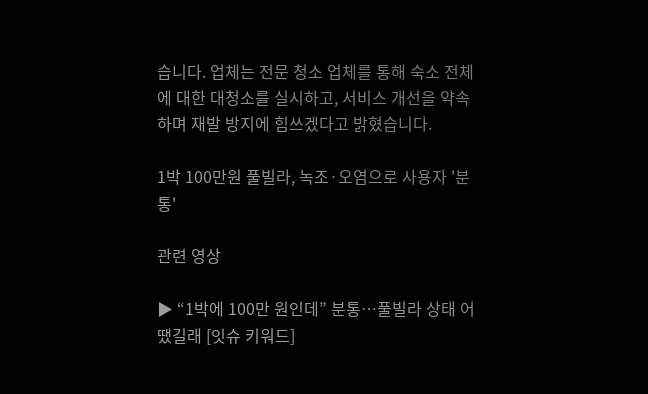습니다. 업체는 전문 청소 업체를 통해 숙소 전체에 대한 대청소를 실시하고, 서비스 개선을 약속하며 재발 방지에 힘쓰겠다고 밝혔습니다.

1박 100만원 풀빌라, 녹조·오염으로 사용자 '분통'

관련 영상

▶ “1박에 100만 원인데” 분통…풀빌라 상태 어땠길래 [잇슈 키워드]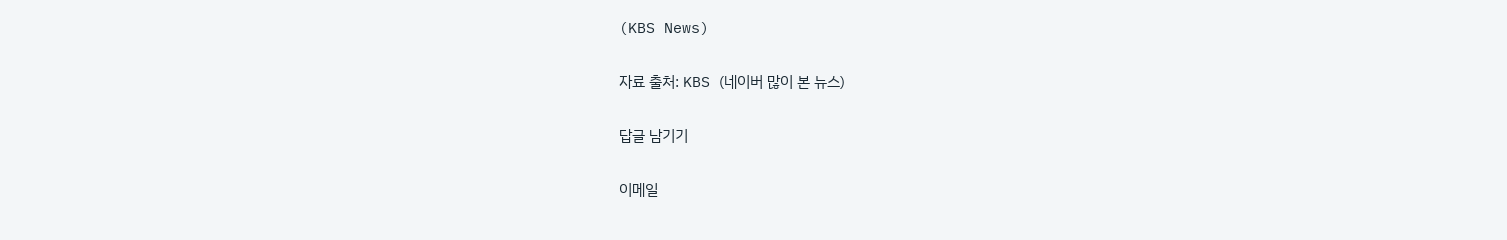(KBS News)

자료 출처: KBS (네이버 많이 본 뉴스)

답글 남기기

이메일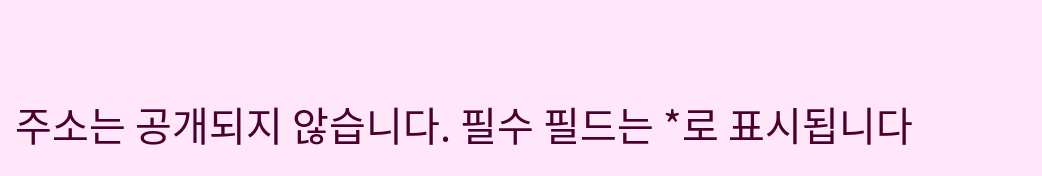주소는 공개되지 않습니다. 필수 필드는 *로 표시됩니다